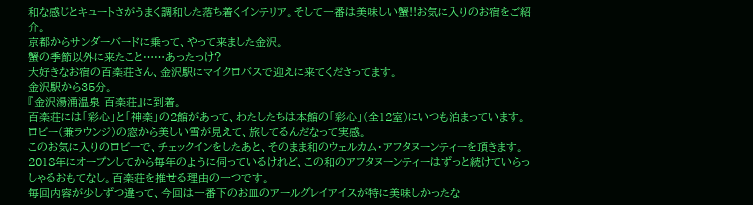和な感じとキュートさがうまく調和した落ち着くインテリア。そして一番は美味しい蟹!!お気に入りのお宿をご紹介。
京都からサンダーバードに乗って、やって来ました金沢。
蟹の季節以外に来たこと……あったっけ?
大好きなお宿の百楽荘さん、金沢駅にマイクロバスで迎えに来てくださってます。
金沢駅から35分。
『金沢湯涌温泉 百楽荘』に到着。
百楽荘には「彩心」と「神楽」の2館があって、わたしたちは本館の「彩心」(全12室)にいつも泊まっています。
ロビー(兼ラウンジ)の窓から美しい雪が見えて、旅してるんだなって実感。
このお気に入りのロビーで、チェックインをしたあと、そのまま和のウェルカム・アフタヌーンティーを頂きます。
2018年にオープンしてから毎年のように伺っているけれど、この和のアフタヌーンティーはずっと続けていらっしゃるおもてなし。百楽荘を推せる理由の一つです。
毎回内容が少しずつ違って、今回は一番下のお皿のアールグレイアイスが特に美味しかったな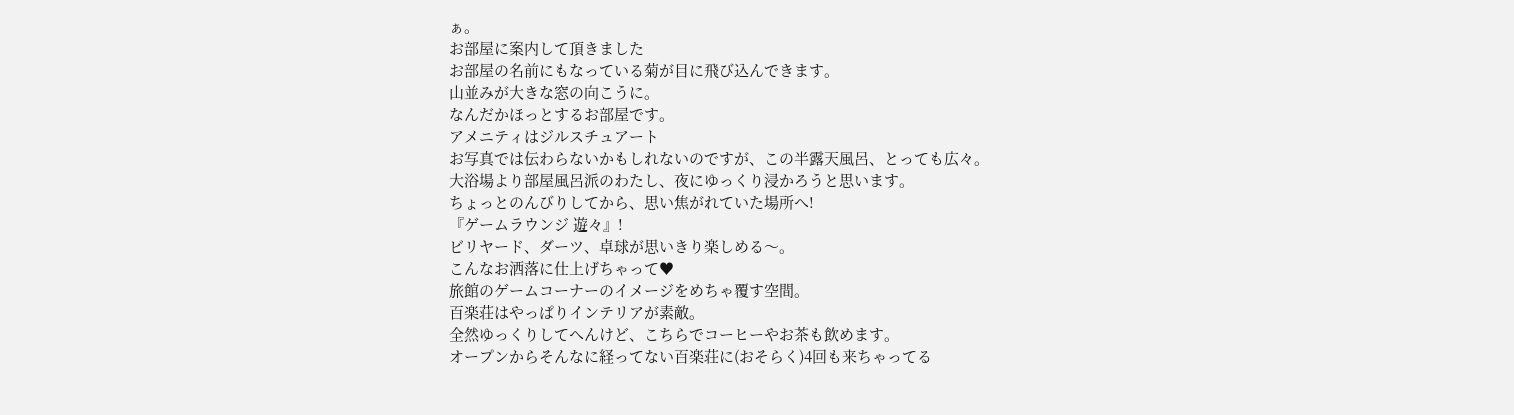ぁ。
お部屋に案内して頂きました
お部屋の名前にもなっている菊が目に飛び込んできます。
山並みが大きな窓の向こうに。
なんだかほっとするお部屋です。
アメニティはジルスチュアート
お写真では伝わらないかもしれないのですが、この半露天風呂、とっても広々。
大浴場より部屋風呂派のわたし、夜にゆっくり浸かろうと思います。
ちょっとのんびりしてから、思い焦がれていた場所へ!
『ゲームラウンジ 遊々』!
ビリヤード、ダーツ、卓球が思いきり楽しめる〜。
こんなお洒落に仕上げちゃって♥
旅館のゲームコーナーのイメージをめちゃ覆す空間。
百楽荘はやっぱりインテリアが素敵。
全然ゆっくりしてへんけど、こちらでコーヒーやお茶も飲めます。
オープンからそんなに経ってない百楽荘に(おそらく)4回も来ちゃってる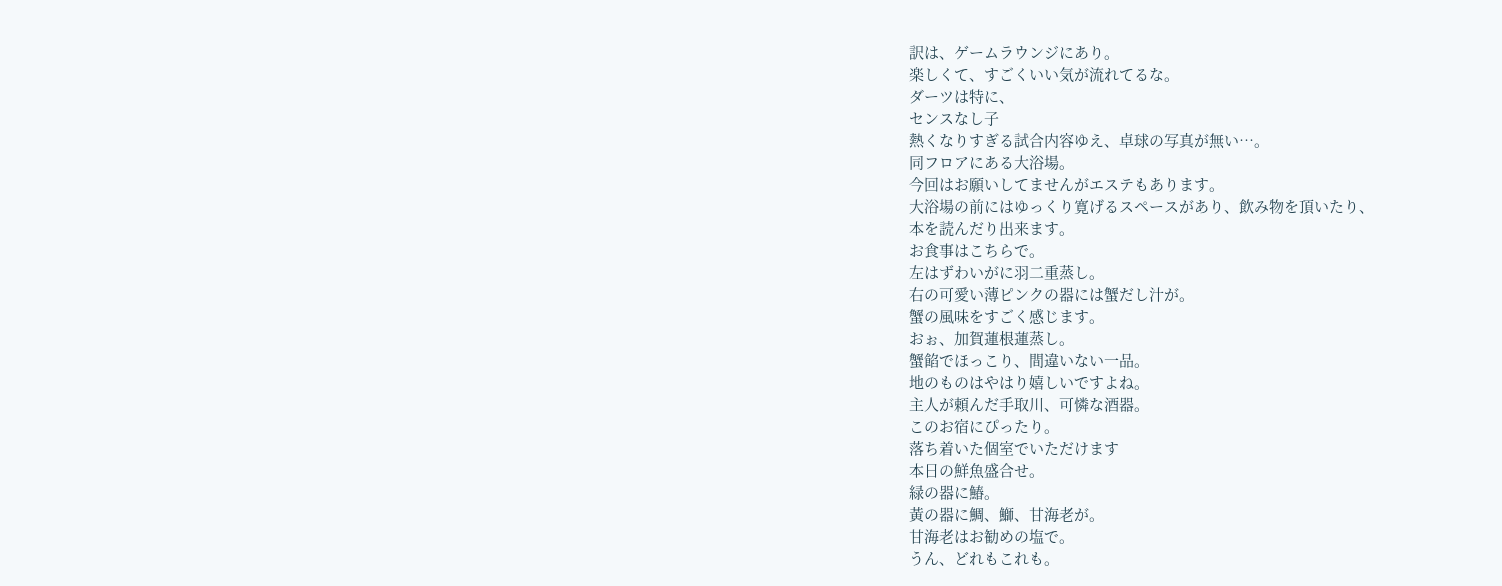訳は、ゲームラウンジにあり。
楽しくて、すごくいい気が流れてるな。
ダーツは特に、
センスなし子
熱くなりすぎる試合内容ゆえ、卓球の写真が無い…。
同フロアにある大浴場。
今回はお願いしてませんがエステもあります。
大浴場の前にはゆっくり寛げるスペースがあり、飲み物を頂いたり、
本を読んだり出来ます。
お食事はこちらで。
左はずわいがに羽二重蒸し。
右の可愛い薄ピンクの器には蟹だし汁が。
蟹の風味をすごく感じます。
おぉ、加賀蓮根蓮蒸し。
蟹餡でほっこり、間違いない一品。
地のものはやはり嬉しいですよね。
主人が頼んだ手取川、可憐な酒器。
このお宿にぴったり。
落ち着いた個室でいただけます
本日の鮮魚盛合せ。
緑の器に鰆。
黃の器に鯛、鰤、甘海老が。
甘海老はお勧めの塩で。
うん、どれもこれも。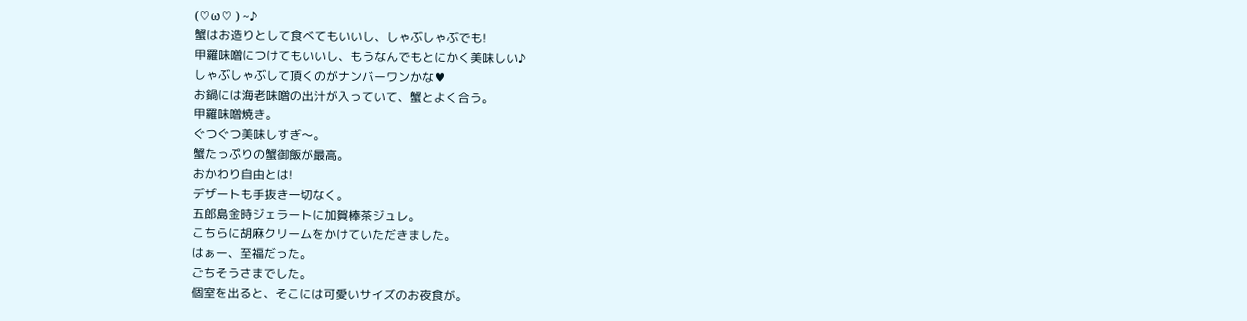(♡ω♡ ) ~♪
蟹はお造りとして食べてもいいし、しゃぶしゃぶでも!
甲羅味噌につけてもいいし、もうなんでもとにかく美味しい♪
しゃぶしゃぶして頂くのがナンバーワンかな♥
お鍋には海老味噌の出汁が入っていて、蟹とよく合う。
甲羅味噌焼き。
ぐつぐつ美味しすぎ〜。
蟹たっぷりの蟹御飯が最高。
おかわり自由とは!
デザートも手抜き一切なく。
五郎島金時ジェラートに加賀棒茶ジュレ。
こちらに胡麻クリームをかけていただきました。
はぁー、至福だった。
ごちそうさまでした。
個室を出ると、そこには可愛いサイズのお夜食が。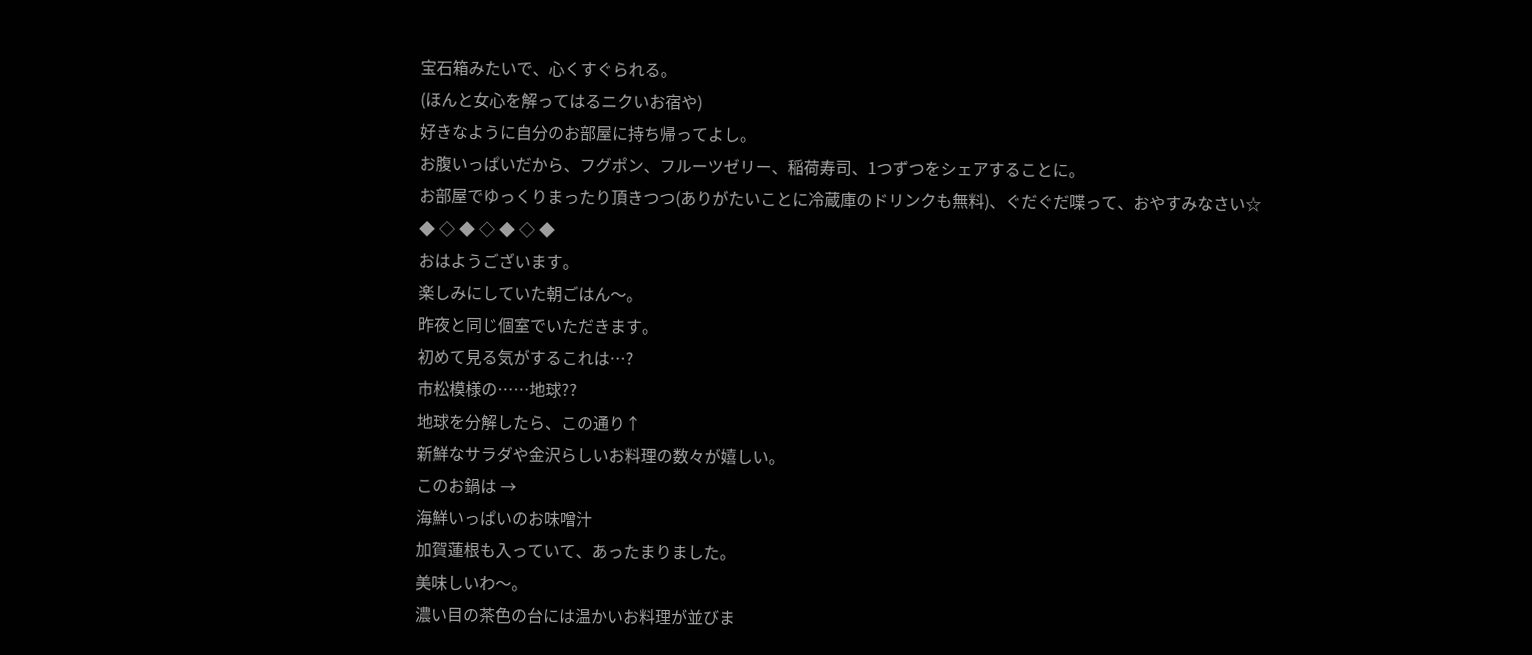宝石箱みたいで、心くすぐられる。
(ほんと女心を解ってはるニクいお宿や)
好きなように自分のお部屋に持ち帰ってよし。
お腹いっぱいだから、フグポン、フルーツゼリー、稲荷寿司、1つずつをシェアすることに。
お部屋でゆっくりまったり頂きつつ(ありがたいことに冷蔵庫のドリンクも無料)、ぐだぐだ喋って、おやすみなさい☆
◆ ◇ ◆ ◇ ◆ ◇ ◆
おはようございます。
楽しみにしていた朝ごはん〜。
昨夜と同じ個室でいただきます。
初めて見る気がするこれは…?
市松模様の……地球??
地球を分解したら、この通り↑
新鮮なサラダや金沢らしいお料理の数々が嬉しい。
このお鍋は →
海鮮いっぱいのお味噌汁
加賀蓮根も入っていて、あったまりました。
美味しいわ〜。
濃い目の茶色の台には温かいお料理が並びま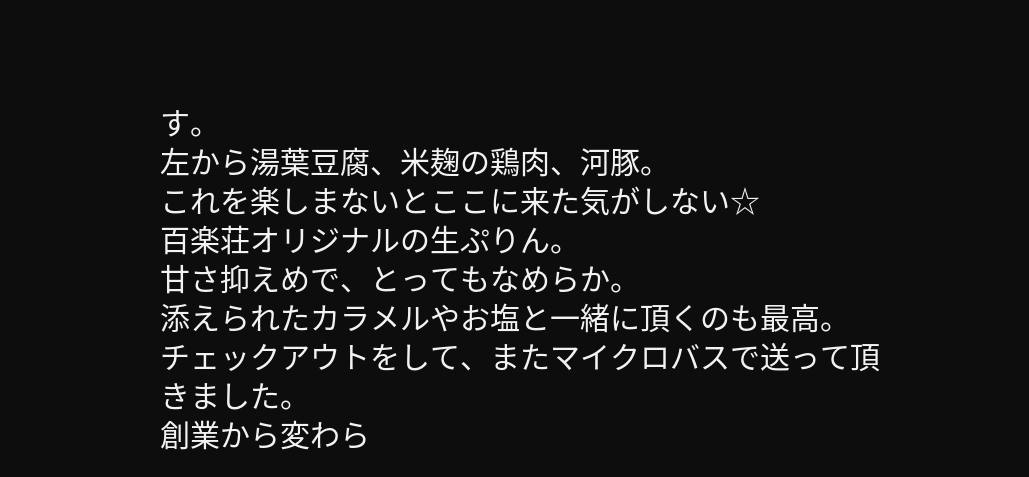す。
左から湯葉豆腐、米麹の鶏肉、河豚。
これを楽しまないとここに来た気がしない☆
百楽荘オリジナルの生ぷりん。
甘さ抑えめで、とってもなめらか。
添えられたカラメルやお塩と一緒に頂くのも最高。
チェックアウトをして、またマイクロバスで送って頂きました。
創業から変わら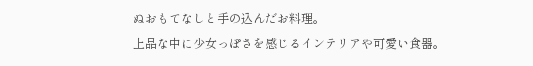ぬおもてなしと手の込んだお料理。
上品な中に少女っぽさを感じるインテリアや可愛い食器。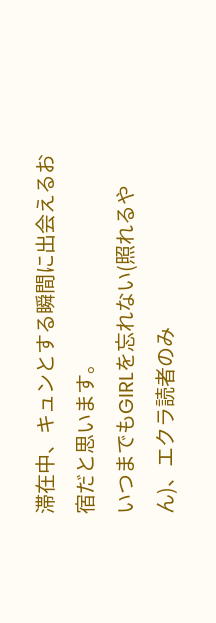滞在中、キュンとする瞬間に出会えるお宿だと思います。
いつまでもGIRLを忘れない(照れるやん)、エクラ読者のみ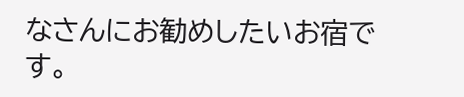なさんにお勧めしたいお宿です。